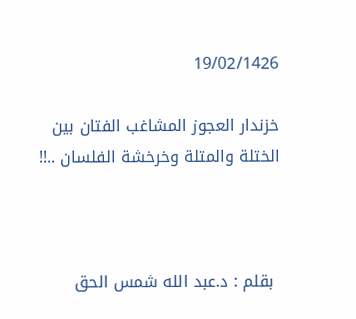19/02/1426

خزندار العجوز المشاغب الفتان بين الختلة والمتلة وخرخشة الفلسان ..!!



 بقلم : د.عبد الله شمس الحق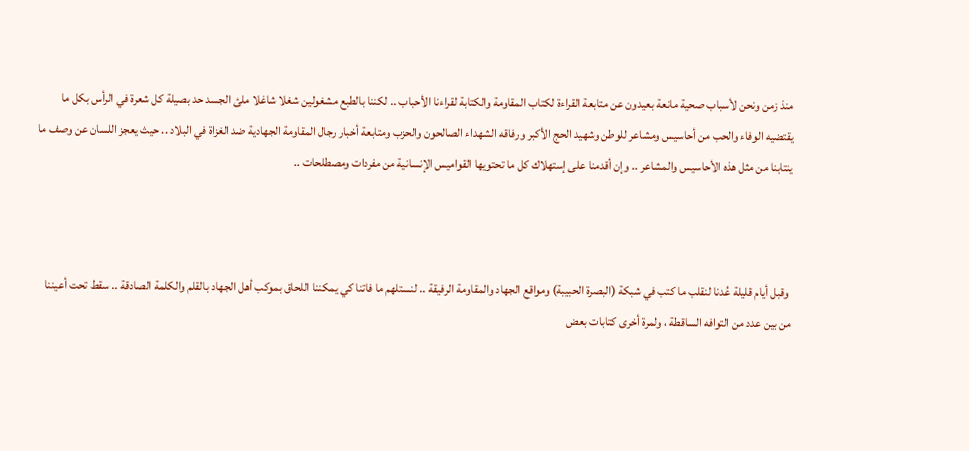منذ زمن ونحن لأسباب صحية مانعة بعيدون عن متابعة القراءة لكتاب المقاومة والكتابة لقراءنا الأحباب .. لكننا بالطبع مشغولين شغلا شاغلا ملئ الجسد حد بصيلة كل شعرة في الرأس بكل ما يقتضيه الوفاء والحب من أحاسيس ومشاعر للوطن وشهيد الحج الأكبر ورفاقه الشهداء الصالحون والحزب ومتابعة أخبار رجال المقاومة الجهادية ضد الغزاة في البلاد .. حيث يعجز اللسان عن وصف ما ينتابنا من مثل هذه الأحاسيس والمشاعر .. وإن أقدمنا على إستهلاك كل ما تحتويها القواميس الإنسانية من مفردات ومصطلحات ..



 وقبل أيام قليلة عُدنا لنقلب ما كتب في شبكة (البصرة الحبيبة) ومواقع الجهاد والمقاومة الرفيقة .. لنستلهم ما فاتنا كي يمكننا اللحاق بموكب أهل الجهاد بالقلم والكلمة الصادقة .. سقط تحت أعيننا من بين عدد من التوافه الساقطة ، ولمرة أخرى كتابات بعض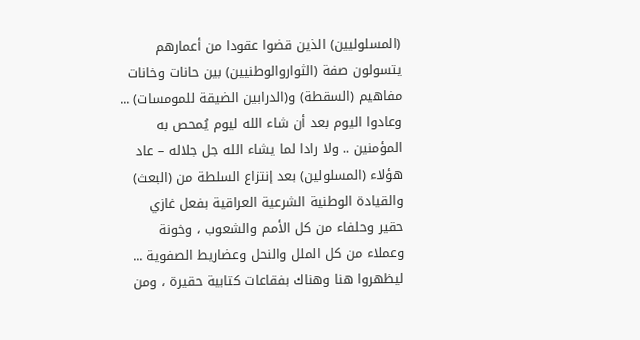(المسلوليين) الذين قضوا عقودا من أعمارهم يتسولون صفة (الثواروالوطنيين) بين حانات وخانات مفاهيم (السقطة) و(الدرابين الضيقة للمومسات) ... وعادوا اليوم بعد أن شاء الله ليوم يُمحص به المؤمنين .. ولا رادا لما يشاء الله جل جلاله – عاد هؤلاء (المسلولين) بعد إنتزاع السلطة من (البعث) والقيادة الوطنية الشرعية العراقية بفعل غازي حقير وحلفاء من كل الأمم والشعوب ، وخونة وعملاء من كل الملل والنحل وعضاريط الصفوية ... ليظهروا هنا وهناك بفقاعات كتابية حقيرة ، ومن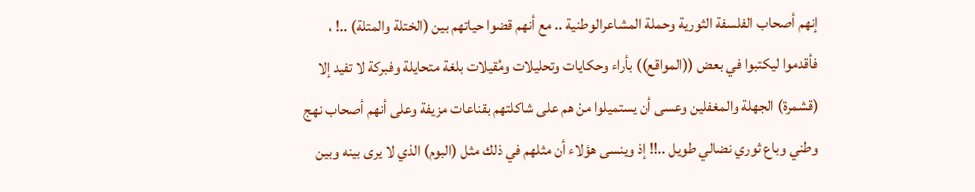إنهم أصحاب الفلسفة الثورية وحملة المشاعرالوطنية .. مع أنهم قضوا حياتهم بين (الختلة والمتلة) ..! ، فأقدموا ليكتبوا في بعض ((المواقع)) بأراء وحكايات وتحليلات ومُقيلات بلغة متحايلة وفبركة لا تفيد إلا (قشمرة) الجهلة والمغفلين وعسى أن يستميلوا منْ هم على شاكلتهم بقناعات مزيفة وعلى أنهم أصحاب نهج وطني وباع ثوري نضالي طويل ..!! إذ وينسى هؤلاء أن مثلهم في ذلك مثل (البوم) الذي لا يرى بينه وبين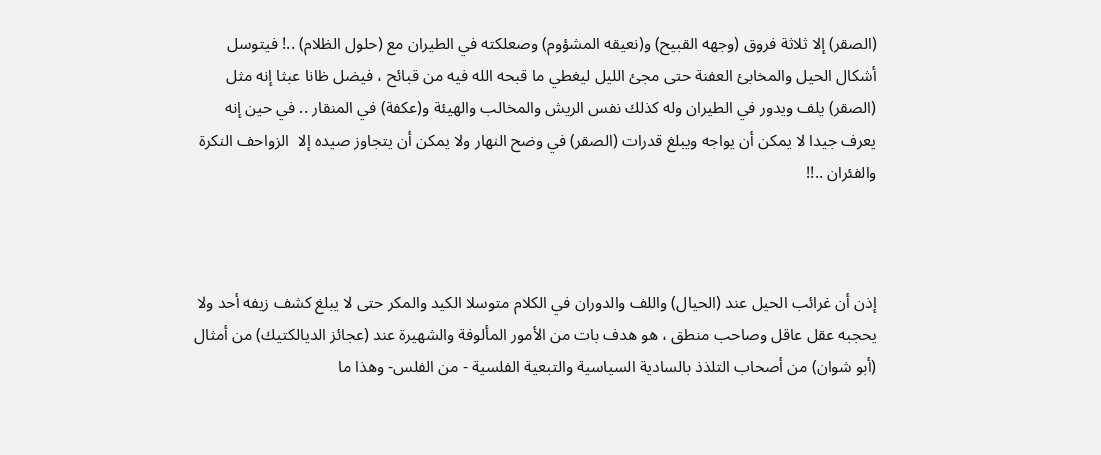(الصقر) إلا ثلاثة فروق (وجهه القبيح) و(نعيقه المشؤوم) وصعلكته في الطيران مع (حلول الظلام) ..! فيتوسل أشكال الحيل والمخابئ العفنة حتى مجئ الليل ليغطي ما قبحه الله فيه من قبائح ، فيضل ظانا عبثا إنه مثل (الصقر) يلف ويدور في الطيران وله كذلك نفس الريش والمخالب والهيئة و(عكفة) في المنقار .. في حين إنه يعرف جيدا لا يمكن أن يواجه ويبلغ قدرات (الصقر) في وضح النهار ولا يمكن أن يتجاوز صيده إلا  الزواحف النكرة والفئران ..!!



إذن أن غرائب الحيل عند (الحيال) واللف والدوران في الكلام متوسلا الكيد والمكر حتى لا يبلغ كشف زيفه أحد ولا يحجبه عقل عاقل وصاحب منطق ، هو هدف بات من الأمور المألوفة والشهيرة عند (عجائز الديالكتيك) من أمثال (أبو شوان) من أصحاب التلذذ بالسادية السياسية والتبعية الفلسية - من الفلس- وهذا ما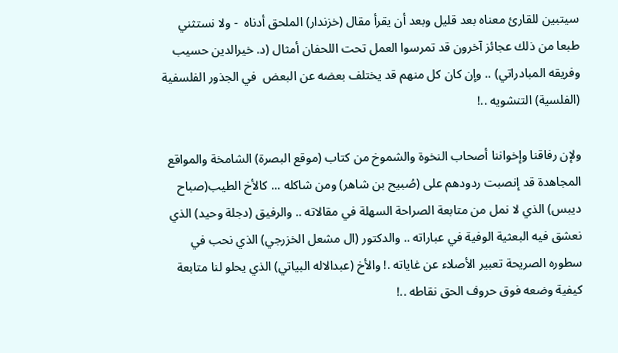سيتبين للقارئ معناه بعد قليل وبعد أن يقرأ مقال (خزندار) الملحق أدناه  - ولا نستثني طبعا من ذلك عجائز آخرون قد تمرسوا العمل تحت اللحفان أمثال (د. خيرالدين حسيب وفريقه المبادراتي) .. وإن كان كل منهم قد يختلف بعضه عن البعض  في الجذور الفلسفية (الفلسية) التنشويه ..!

ولإن رفاقنا وإخواننا أصحاب النخوة والشموخ من كتاب (موقع البصرة) الشامخة والمواقع المجاهدة قد إنصبت ردودهم على (صُبيح بن شاهر) ومن شاكله ... كالأخ الطيب(صباح ديبس) الذي لا نمل من متابعة الصراحة السهلة في مقالاته .. والرفيق (دجلة وحيد) الذي نعشق فيه البعثية الوفية في عباراته .. والدكتور (ال مشعل الخزرجي) الذي نحب في سطوره الصريحة تعبير الأصلاء عن غاياته .! والأخ (عبدالاله البياتي) الذي يحلو لنا متابعة كيفية وضعه فوق حروف الحق نقاطه ..!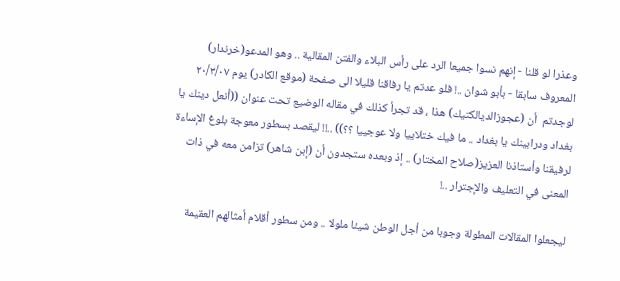وعذرا لو قلنا - إنهم نسوا جميعا الرد على رأس البلاء والفتن المقالية .. وهو المدعو(خرندار) المعروف سابقا - بأبو شوان ..! فلو عدتم يا رفاقنا قليلا الى صفحة (موقع الكادر) يوم ٢٠/٣/٠٧ لوجدتم  أن (عجوزالديالكتيك) هذا ، قد تجرأ كذلك في مقاله الوضيع تحت عنوان ((أنعل دينك يا بغداد ودرابينك يا بغداد .. ما فيك ختلاييا ولا عوجييا ؟؟)) ..!! ليقصد بسطور معوجة بلوغ الإساءة لرفيقنا وأستاذنا العزيز(صلاح المختار) .. إذ وبعده ستجدون أن (إبن شاهر) تزامن معه في ذات المعنى في التعليف والإجترار ..!

ليجعلوا المقالات المطولة وجوبا من أجل الوطن شيئا ملولا .. ومن سطور أقلام أمثالهم العقيمة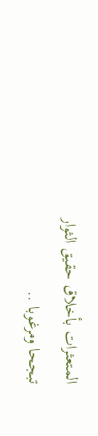المتعثرات بأخلاق حقيق الثوار تبجحا ومرغوبا ..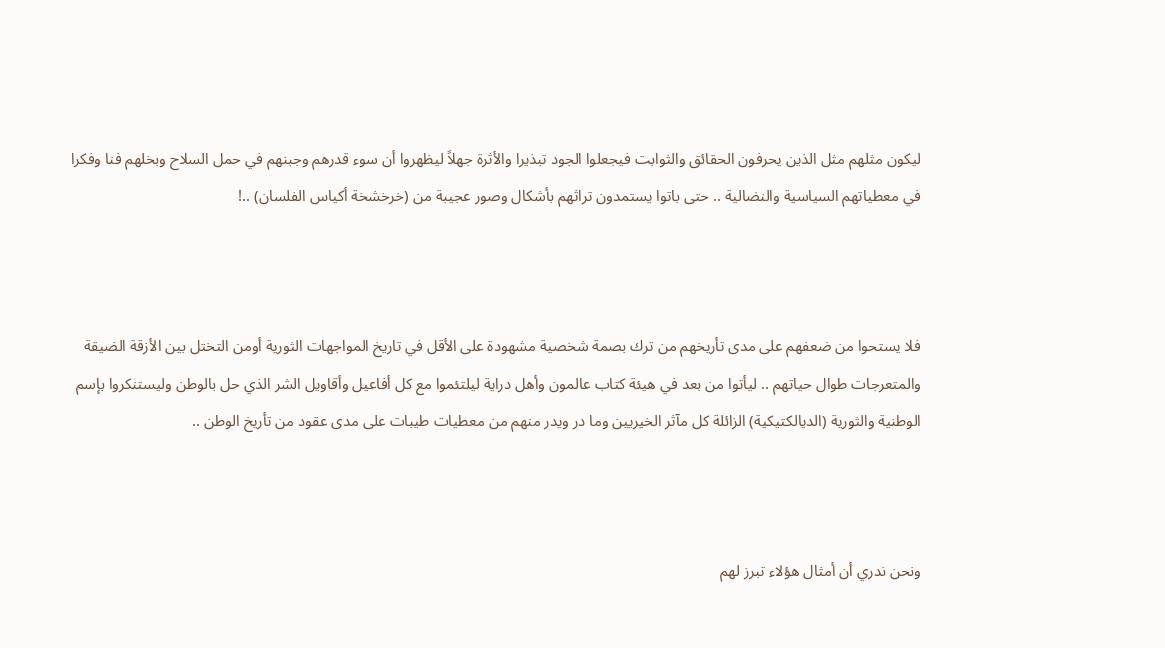ليكون مثلهم مثل الذين يحرفون الحقائق والثوابت فيجعلوا الجود تبذيرا والأثرة جهلاً ليظهروا أن سوء قدرهم وجبنهم في حمل السلاح وبخلهم فنا وفكرا في معطياتهم السياسية والنضالية .. حتى باتوا يستمدون تراثهم بأشكال وصور عجيبة من (خرخشخة أكياس الفلسان) ..!



فلا يستحوا من ضعفهم على مدى تأريخهم من ترك بصمة شخصية مشهودة على الأقل في تاريخ المواجهات الثورية أومن التختل بين الأزقة الضيقة والمتعرجات طوال حياتهم .. ليأتوا من بعد في هيئة كتاب عالمون وأهل دراية ليلتئموا مع كل أفاعيل وأقاويل الشر الذي حل بالوطن وليستنكروا بإسم الوطنية والثورية (الديالكتيكية) الزائلة كل مآثر الخيريين وما در ويدر منهم من معطيات طيبات على مدى عقود من تأريخ الوطن ..



ونحن ندري أن أمثال هؤلاء تبرز لهم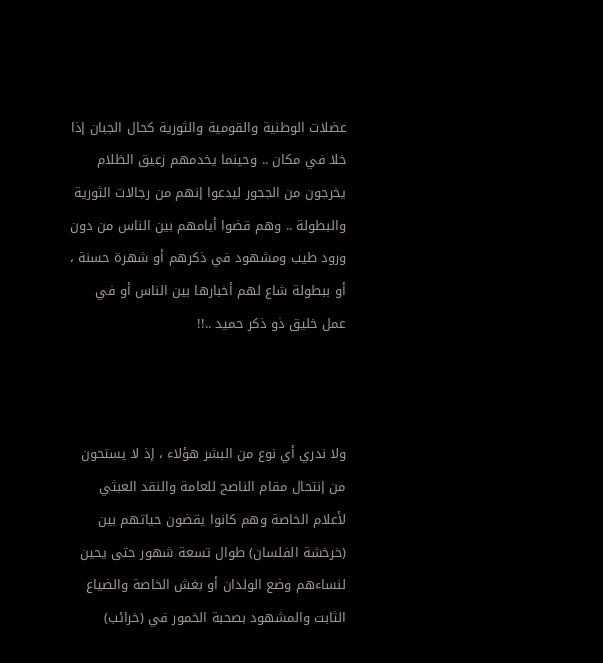عضلات الوطنية والقومية والثورية كحال الجبان إذا خلا في مكان .. وحينما يخدمهم زعيق الظلام يخرجون من الجحور ليدعوا إنهم من رجالات الثورية والبطولة .. وهم قضوا أيامهم بين الناس من دون ورود طيب ومشهود في ذكرهم أو شهرة حسنة ، أو ببطولة شاع لهم أخبارها بين الناس أو في عمل خليق ذو ذكر حميد ..!!



ولا ندري أي نوع من البشر هؤلاء ، إذ لا يستحون من إنتحال مقام الناصح للعامة والنقد العبثي لأعلام الخاصة وهم كانوا يقضون حياتهم بين (خرخشة الفلسان) طوال تسعة شهور حتى يحين لنساءهم وضع الولدان أو بغش الخاصة والضياع الثابت والمشهود بصحبة الخمور في (خرائب)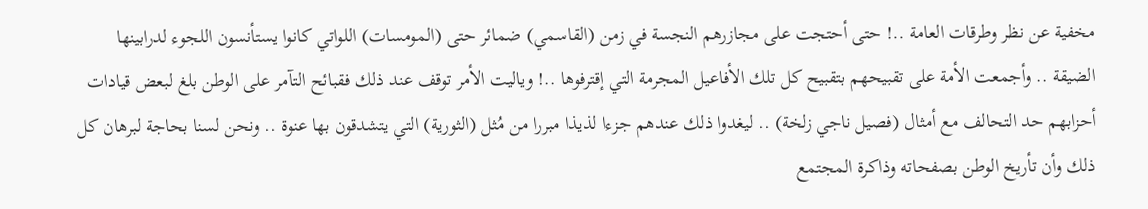مخفية عن نظر وطرقات العامة ..! حتى أحتجت على مجازرهم النجسة في زمن (القاسمي) ضمائر حتى (المومسات) اللواتي كانوا يستأنسون اللجوء لدرابينها الضيقة .. وأجمعت الأمة على تقبيحهم بتقبيح كل تلك الأفاعيل المجرمة التي إقترفوها ..! وياليت الأمر توقف عند ذلك فقبائح التآمر على الوطن بلغ لبعض قيادات أحزابهم حد التحالف مع أمثال (فصيل ناجي زلخة) .. ليغدوا ذلك عندهم جزءا لذيذا مبررا من مُثل (الثورية) التي يتشدقون بها عنوة .. ونحن لسنا بحاجة لبرهان كل ذلك وأن تأريخ الوطن بصفحاته وذاكرة المجتمع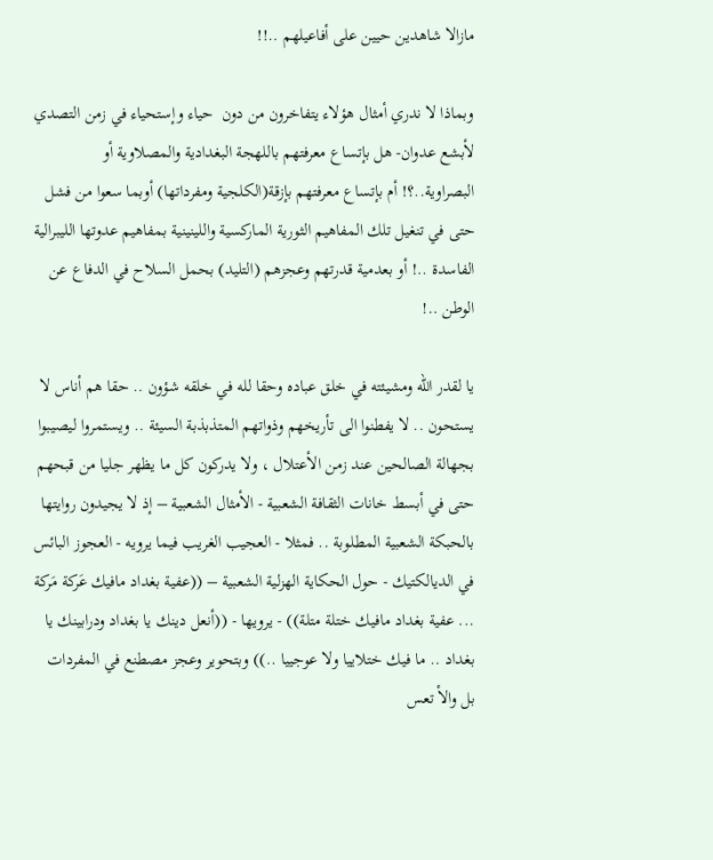مازالا شاهدين حيين على أفاعيلهم ..!!

وبماذا لا ندري أمثال هؤلاء يتفاخرون من دون  حياء وإستحياء في زمن التصدي لأبشع عدوان- هل بإتساع معرفتهم باللهجة البغدادية والمصلاوية أو البصراوية..؟! أم بإتساع معرفتهم بإزقة(الكلجية ومفرداتها) أوبما سعوا من فشل حتى في تنغيل تلك المفاهيم الثورية الماركسية واللينينية بمفاهيم عدوتها الليبرالية الفاسدة ..! أو بعدمية قدرتهم وعجزهم (التليد) بحمل السلاح في الدفاع عن الوطن ..!

يا لقدر الله ومشيئته في خلق عباده وحقا لله في خلقه شؤون .. حقا هم أناس لا يستحون .. لا يفطنوا الى تأريخهم وذواتهم المتذبذبة السيئة .. ويستمروا ليصيبوا بجهالة الصالحين عند زمن الأعتلال ، ولا يدركون كل ما يظهر جليا من قبحهم حتى في أبسط خانات الثقافة الشعبية - الأمثال الشعبية – إذ لا يجيدون روايتها بالحبكة الشعبية المطلوبة .. فمثلا - العجيب الغريب فيما يرويه - العجوز البائس في الديالكتيك - حول الحكاية الهزلية الشعبية – ((عفية بغداد مافيك عَركة مَركة ... عفية بغداد مافيك ختلة متلة)) - يرويها - ((أنعل دينك يا بغداد ودرابينك يا بغداد .. ما فيك ختلاييا ولا عوجييا ..)) وبتحوير وعجز مصطنع في المفردات بل والأ تعس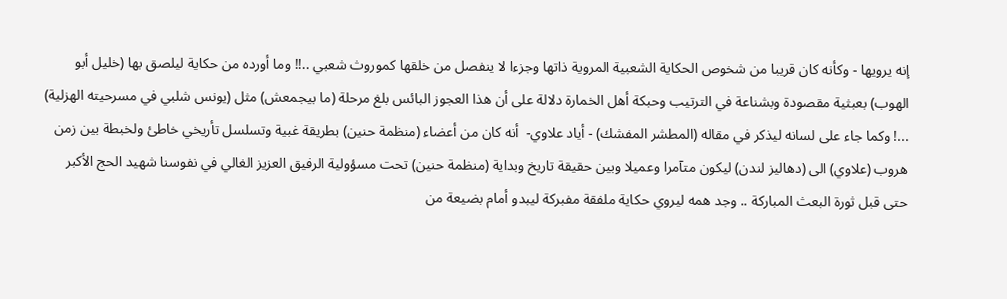إنه يرويها - وكأنه كان قريبا من شخوص الحكاية الشعبية المروية ذاتها وجزءا لا ينفصل من خلقها كموروث شعبي ..!! وما أورده من حكاية ليلصق بها (خليل أبو الهوب) بعبثية مقصودة وبشناعة في الترتيب وحبكة أهل الخمارة دلالة على أن هذا العجوز البائس بلغ مرحلة (ما بيجمعش) مثل (يونس شلبي في مسرحيته الهزلية) ...! وكما جاء على لسانه ليذكر في مقاله (المطشر المفشك) - أياد علاوي-  أنه كان من أعضاء (منظمة حنين) بطريقة غبية وتسلسل تأريخي خاطئ ولخبطة بين زمن هروب (علاوي) الى (دهاليز لندن) ليكون متآمرا وعميلا وبين حقيقة تاريخ وبداية (منظمة حنين) تحت مسؤولية الرفيق العزيز الغالي في نفوسنا شهيد الحج الأكبر حتى قبل ثورة البعث المباركة .. وجد همه ليروي حكاية ملفقة مفبركة ليبدو أمام بضيعة من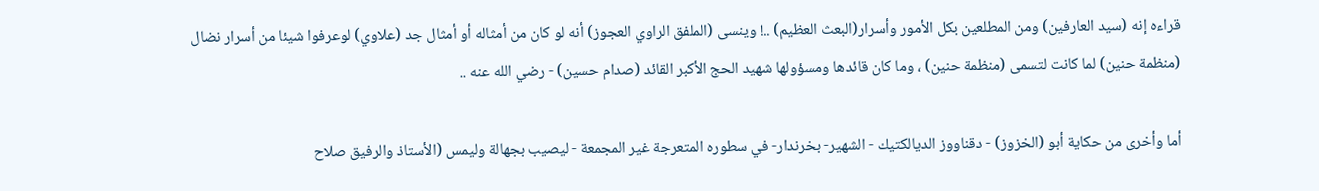قراءه إنه (سيد العارفين) ومن المطلعين بكل الأمور وأسرار(البعث العظيم) ..! وينسى (الملفق الراوي العجوز) أنه لو كان من أمثاله أو أمثال جد (علاوي) لوعرفوا شيئا من أسرار نضال (منظمة حنين) لما كانت لتسمى (منظمة حنين) ، وما كان قائدها ومسؤولها شهيد الحج الأكبر القائد (صدام حسين) - رضي الله عنه ..

أما وأخرى من حكاية أبو (الخزوز) - دقناووز الديالكتيك - الشهير- بخرندار- في سطوره المتعرجة غير المجمعة - ليصيب بجهالة وليمس (الأستاذ والرفيق صلاح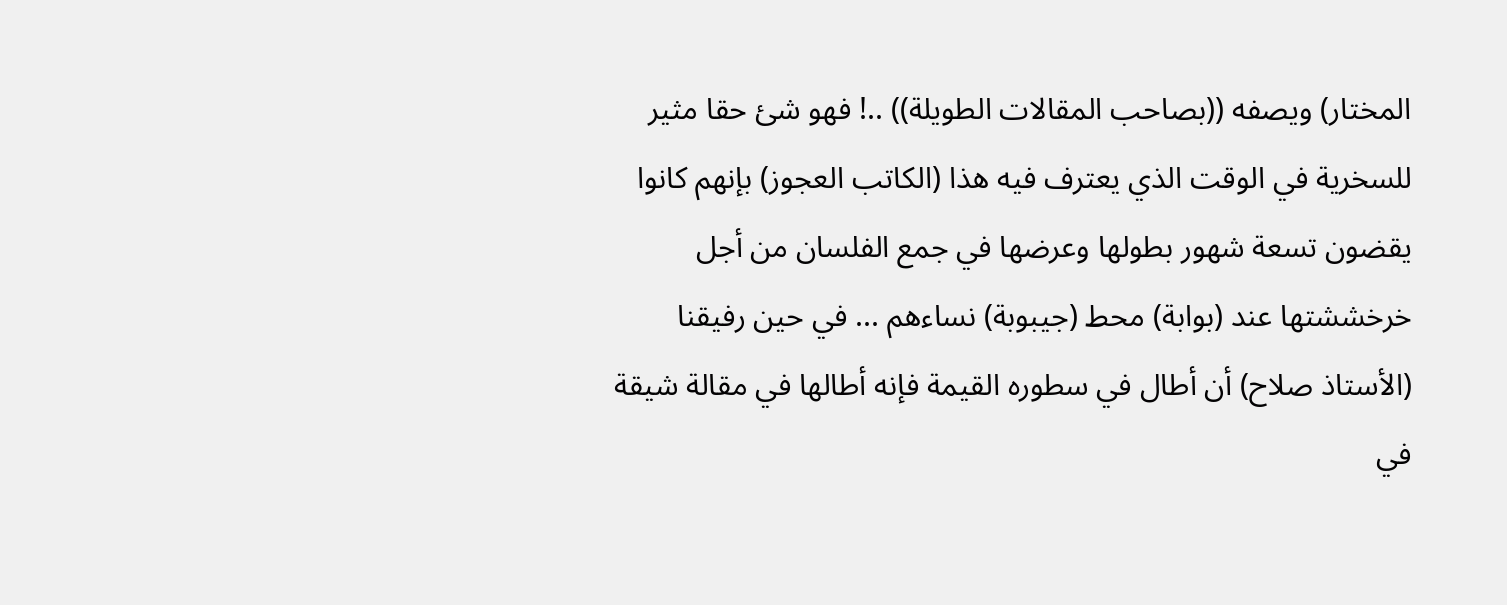المختار) ويصفه ((بصاحب المقالات الطويلة)) ..! فهو شئ حقا مثير للسخرية في الوقت الذي يعترف فيه هذا (الكاتب العجوز) بإنهم كانوا يقضون تسعة شهور بطولها وعرضها في جمع الفلسان من أجل خرخششتها عند (بوابة) محط (جيبوبة) نساءهم ... في حين رفيقنا (الأستاذ صلاح) أن أطال في سطوره القيمة فإنه أطالها في مقالة شيقة في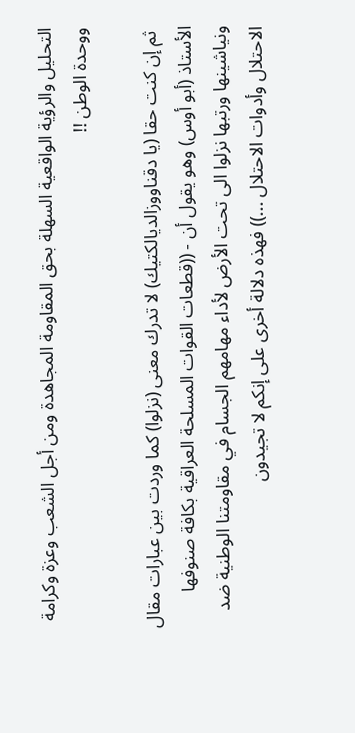التحليل والرؤية الواقعية السهلة بحق المقاومة المجاهدة ومن أجل الشعب وعزة وكرامة ووحدة الوطن !!

 ثم إن كنت حقا (يا دقناووزالديالكتيك) لا تدرك معنى (نزلوا) كما وردت بين عبارات مقال الأستاذ (أبو أوس) وهو يقول أن - ((قطعات القوات المسلحة العراقية بكافة صنوفها ونياشينها ورتبها نزلوا الى تحت الأرض لأداء مهامهم الجسام في مقاومتنا الوطنية ضد الاحتلال وأدوات الاحتلال ...)) فهذه دلالة أخرى على إنكم لا تجيدون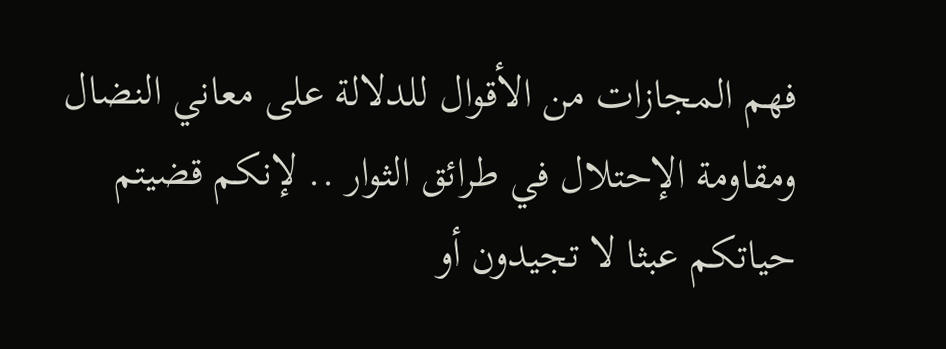فهم المجازات من الأقوال للدلالة على معاني النضال ومقاومة الإحتلال في طرائق الثوار .. لإنكم قضيتم حياتكم عبثا لا تجيدون أو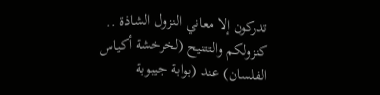تدركون إلا معاني النزول الشاذة .. كنزولكم والتتنيح (لخرخشة أكياس الفلسان) عند (بوابة جيبوبة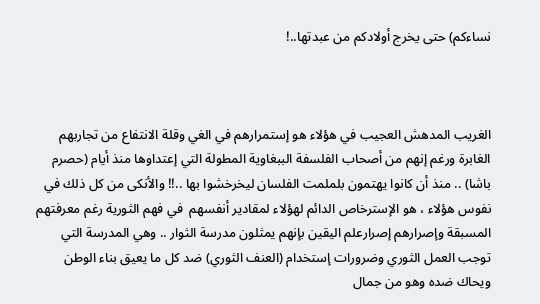نساءكم) حتى يخرج أولادكم من عبدتها..!



الغريب المدهش العجيب في هؤلاء هو إستمرارهم في الغي وقلة الانتفاع من تجاربهم الغابرة ورغم إنهم من أصحاب الفلسفة الببغاوية المطولة التي إعتداوها منذ أيام (حصرم باشا) .. منذ أن كانوا يهتمون بلملمت الفلسان ليخرخشوا بها ..!! والأنكى من كل ذلك في نفوس هؤلاء ، هو الإسترخاص الدائم لهؤلاء لمقادير أنفسهم  في فهم الثورية رغم معرفتهم المسبقة وإصرارهم إصرارعلم اليقين بإنهم يمثلون مدرسة الثوار .. وهي المدرسة التي توجب العمل الثوري وضرورات إستخدام (العنف الثوري) ضد كل ما يعيق بناء الوطن ويحاك ضده وهو من جمال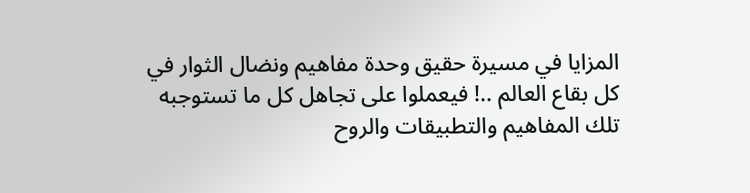المزايا في مسيرة حقيق وحدة مفاهيم ونضال الثوار في كل بقاع العالم ..! فيعملوا على تجاهل كل ما تستوجبه تلك المفاهيم والتطبيقات والروح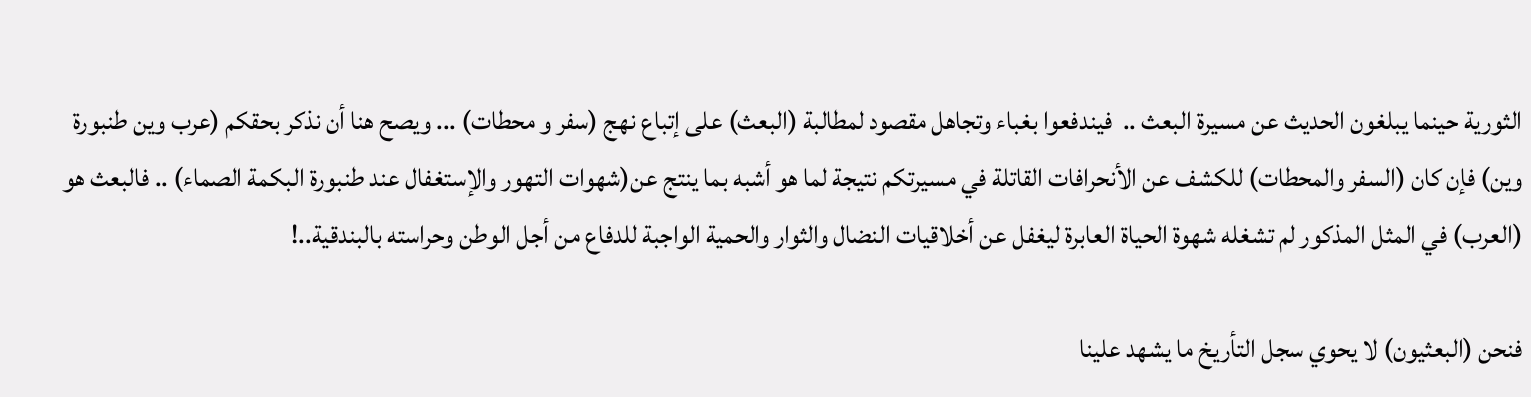الثورية حينما يبلغون الحديث عن مسيرة البعث ..  فيندفعوا بغباء وتجاهل مقصود لمطالبة (البعث) على إتباع نهج (سفر و محطات) ... ويصح هنا أن نذكر بحقكم (عرب وين طنبورة وين) فإن كان (السفر والمحطات) للكشف عن الأنحرافات القاتلة في مسيرتكم نتيجة لما هو أشبه بما ينتج عن(شهوات التهور والإستغفال عند طنبورة البكمة الصماء) .. فالبعث هو (العرب) في المثل المذكور لم تشغله شهوة الحياة العابرة ليغفل عن أخلاقيات النضال والثوار والحمية الواجبة للدفاع من أجل الوطن وحراسته بالبندقية..!

فنحن (البعثيون) لا يحوي سجل التأريخ ما يشهد علينا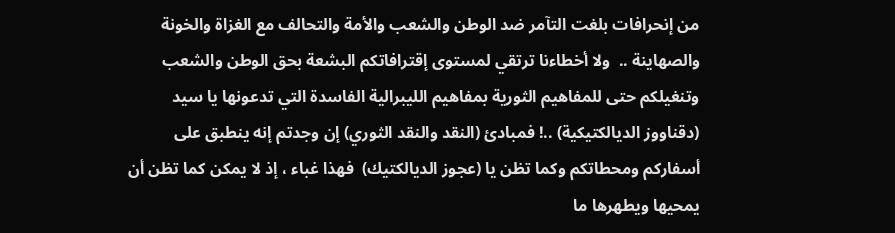من إنحرافات بلغت التآمر ضد الوطن والشعب والأمة والتحالف مع الغزاة والخونة والصهاينة ..  ولا أخطاءنا ترتقي لمستوى إقترافاتكم البشعة بحق الوطن والشعب وتنغيلكم حتى للمفاهيم الثورية بمفاهيم الليبرالية الفاسدة التي تدعونها يا سيد (دقناووز الديالكتيكية) ..! فمبادئ (النقد والنقد الثوري) إن وجدتم إنه ينطبق على أسفاركم ومحطاتكم وكما تظن يا (عجوز الديالكتيك)  فهذا غباء ، إذ لا يمكن كما تظن أن يمحيها ويطهرها ما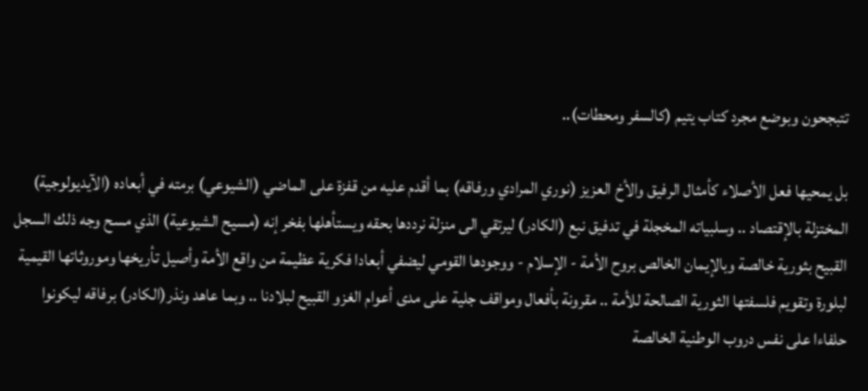تتبجحون وبوضع مجرد كتاب يتيم (كالسفر ومحطات)..

بل يمحيها فعل الأصلاء كأمثال الرفيق والأخ العزيز (نوري المرادي ورفاقه) بما أقدم عليه من قفزة على الماضي (الشيوعي) برمته في أبعاده (الآيديولوجية) المختزلة بالإقتصاد .. وسلبياته المخجلة في تدفيق نبع (الكادر) ليرتقي الى منزلة نرددها بحقه ويستأهلها بفخر إنه (مسيح الشيوعية) الذي مسح وجه ذلك السجل القبيح بثورية خالصة وبالإيمان الخالص بروح الأمة - الإسلام - ووجودها القومي ليضفي أبعادا فكرية عظيمة من واقع الأمة وأصيل تأريخها وموروثاتها القيمية لبلورة وتقويم فلسفتها الثورية الصالحة للأمة .. مقرونة بأفعال ومواقف جلية على مدى أعوام الغزو القبيح لبلادنا .. وبما عاهد ونذر(الكادر) برفاقه ليكونوا حلفاءا على نفس دروب الوطنية الخالصة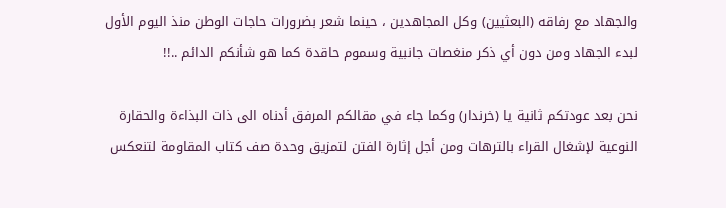والجهاد مع رفاقه (البعثيين) وكل المجاهدين ، حينما شعر بضرورات حاجات الوطن منذ اليوم الأول لبدء الجهاد ومن دون أي ذكر منغصات جانبية وسموم حاقدة كما هو شأنكم الدائم ..!!

نحن بعد عودتكم ثانية يا (خرندار) وكما جاء في مقالكم المرفق أدناه الى ذات البذاءة والحقارة النوعية لإشغال القراء بالترهات ومن أجل إثارة الفتن لتمزيق وحدة صف كتاب المقاومة لتنعكس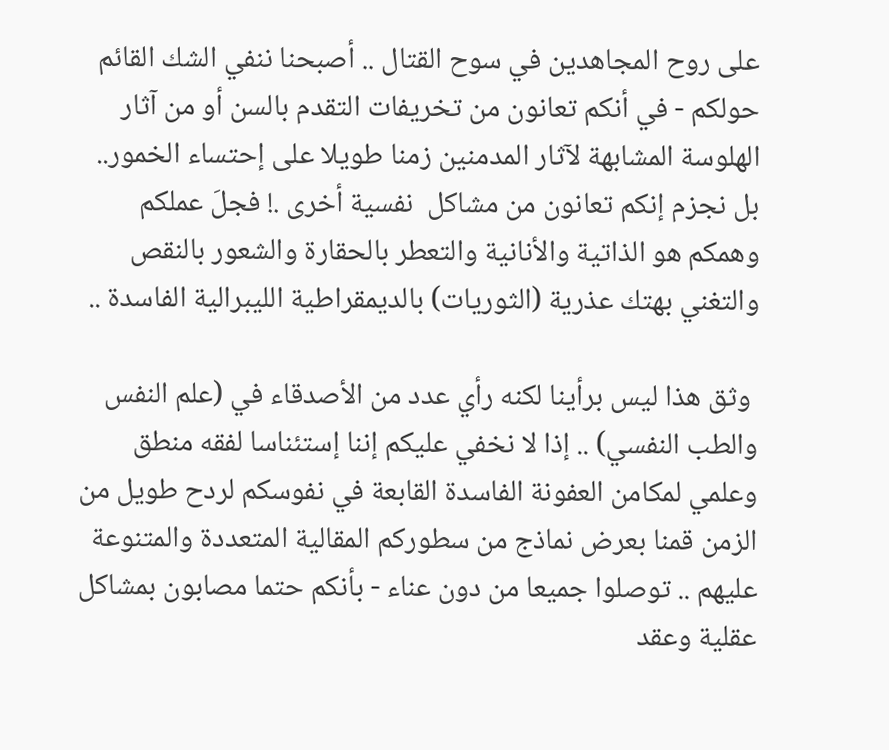على روح المجاهدين في سوح القتال .. أصبحنا ننفي الشك القائم حولكم - في أنكم تعانون من تخريفات التقدم بالسن أو من آثار الهلوسة المشابهة لآثار المدمنين زمنا طويلا على إحتساء الخمور.. بل نجزم إنكم تعانون من مشاكل  نفسية أخرى .! فجلَ عملكم وهمكم هو الذاتية والأنانية والتعطر بالحقارة والشعور بالنقص والتغني بهتك عذرية (الثوريات) بالديمقراطية الليبرالية الفاسدة ..

 وثق هذا ليس برأينا لكنه رأي عدد من الأصدقاء في (علم النفس والطب النفسي) .. إذا لا نخفي عليكم إننا إستئناسا لفقه منطق وعلمي لمكامن العفونة الفاسدة القابعة في نفوسكم لردح طويل من الزمن قمنا بعرض نماذج من سطوركم المقالية المتعددة والمتنوعة عليهم .. توصلوا جميعا من دون عناء - بأنكم حتما مصابون بمشاكل عقلية وعقد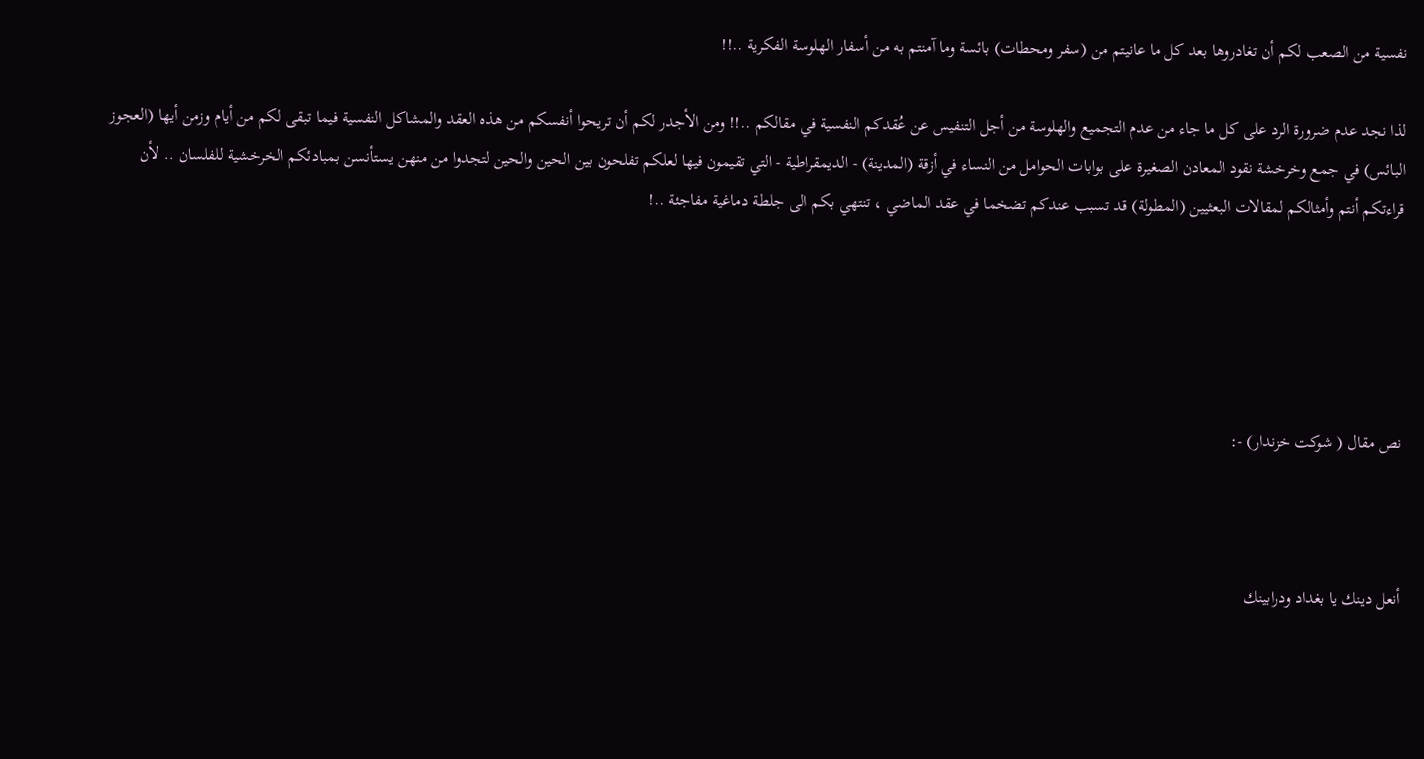نفسية من الصعب لكم أن تغادروها بعد كل ما عانيتم من (سفر ومحطات) بائسة وما آمنتم به من أسفار الهلوسة الفكرية ..!!

لذا نجد عدم ضرورة الرد على كل ما جاء من عدم التجميع والهلوسة من أجل التنفيس عن عُقدكم النفسية في مقالكم ..!! ومن الأجدر لكم أن تريحوا أنفسكم من هذه العقد والمشاكل النفسية فيما تبقى لكم من أيام وزمن أيها (العجوز البائس) في جمع وخرخشة نقود المعادن الصغيرة على بوابات الحوامل من النساء في أزقة (المدينة) - الديمقراطية - التي تقيمون فيها لعلكم تفلحون بين الحين والحين لتجدوا من منهن يستأنسن بمبادئكم الخرخشية للفلسان .. لأن قراءتكم أنتم وأمثالكم لمقالات البعثيين (المطولة) قد تسبب عندكم تضخما في عقد الماضي ، تنتهي بكم الى جلطة دماغية مفاجئة ..!





نص مقال ( شوكت خزندار) -:



أنعل دينك يا بغداد ودرابينك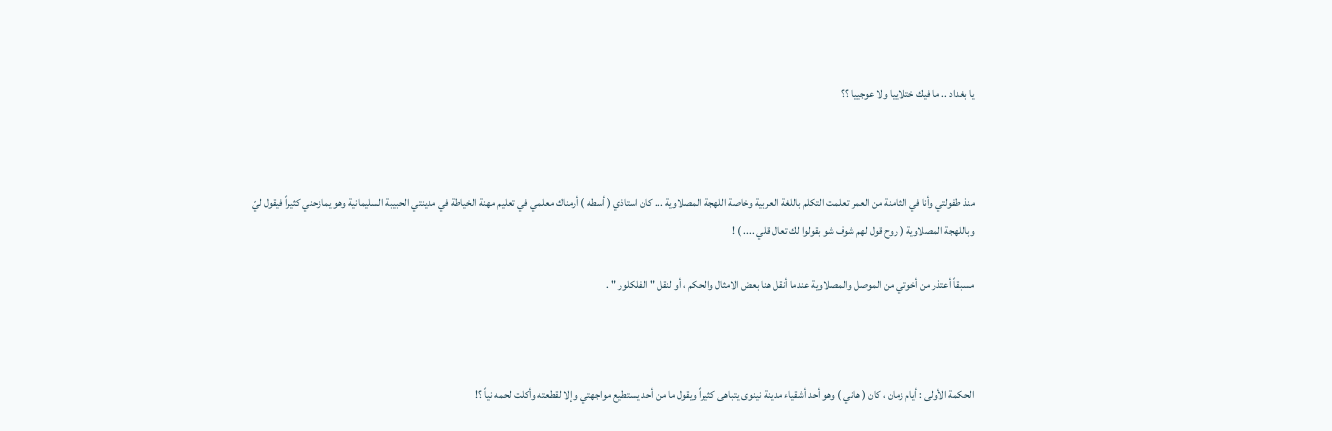يا بغداد .. ما فيك ختلاييا ولا عوجييا ؟؟



منذ طفولتي وأنا في الثامنة من العمر تعلمت التكلم باللغة العربية وخاصة اللهجة المصلاوية ... كان استاذي ( أسطه ) أرمناك معلمي في تعليم مهنة الخياطة في مدينتي الحبيبة السليمانية وهو يمازحني كثيراً فيقول ليّ وباللهجة المصلاوية ( روح قول لهم شوف شو بقولوا لك تعال قلي .... ) !

مسبقاً أعتذر من أخوتي من الموصل والمصلاوية عندما أنقل هنا بعض الامثال والحكم ، أو لنقل " الفلكلور " .



الحكمة الأولى : أيام زمان ، كان ( هاني ) وهو أحد أشقياء مدينة نينوى يتباهى كثيراً ويقول ما من أحد يستطيع مواجهتي وإلا لقطعته وأكلت لحمه نياً ؟!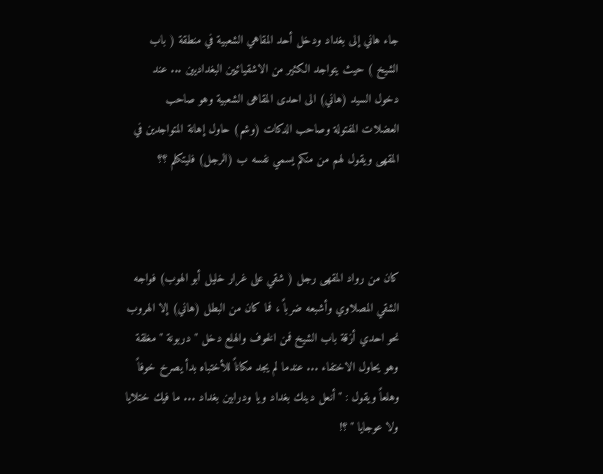جاء هاني إلى بغداد ودخل أحد المقاهي الشعبية في منطقة ( باب الشيخ ) حيث يتواجد الكثير من الاشقيائيين البغداديين ... عند دخول السيد (هاني) الى احدى المقاهى الشعبية وهو صاحب العضلات المفتولة وصاحب الدكات (وشم) حاول إهانة المتواجدين في المقهى ويقول لهم من منكم يسمي نفسه ب (الرجل) فليتكلم ؟؟



كان من رواد المقهى رجل ( شقي على غرار خليل أبو الهوب) فواجه الشقي المصلاوي وأشبعه ضرباً ، فما كان من البطل (هاني) إلا الهروب نحو احدي أزقة باب الشيخ فمن الخوف والهلع دخل " دربونة " مغلقة وهو يحاول الاختفاء ... عندما لم يجد مكاناً للأختباه بدأ يصرخ خوفاً وهلعاً ويقول : " أنعل دينك بغداد ويا ودرابين بغداد ... ما فيك ختلايا ولا عوجايا " ؟!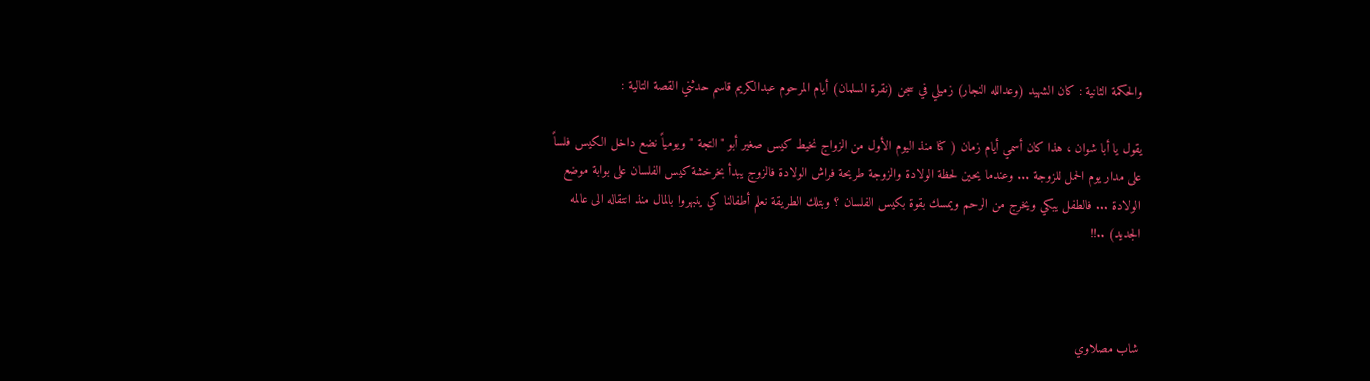والحكمة الثانية : كان الشهيد (وعدالله النجار) زميلي في سجن (نقرة السلمان) أيام المرحوم عبدالكريم قاسم حدثني القصة التالية :

يقول يا أبا شوان ، هذا كان أسمي أيام زمان ( كنا منذ اليوم الأول من الزواج نخيط كيس صغير أبو "التجة " ويومياً نضع داخل الكيس فلساً على مدار يوم الحمل للزوجة ... وعندما يحين لحظة الولادة والزوجة طريحة فراش الولادة فالزوج يبدأ بخرخشة كيس الفلسان على بوابة موضع الولادة ... فالطفل يبكي ويخرج من الرحم ويمسك بقوة بكيس الفلسان ؟ وبتلك الطريقة نعلم أطفالنا كي ينبهروا بالمال منذ انتقاله الى عالمه الجديد) ..!!



شاب مصلاوي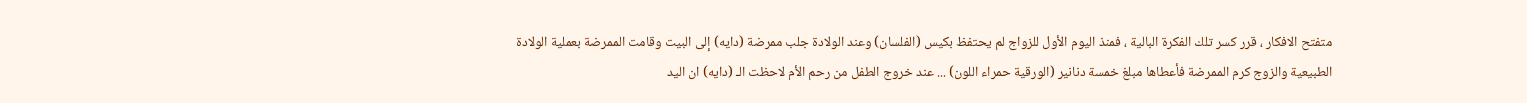متفتح الافكار ، قرر كسر تلك الفكرة البالية ، فمنذ اليوم الأول للزواج لم يحتفظ بكيس (الفلسان) وعند الولادة جلب ممرضة (دايه) إلى البيت وقامت الممرضة بعملية الولادة الطبيعية والزوج كرم الممرضة فأعطاها مبلغ خمسة دنانير (الورقية حمراء اللون) ... عند خروج الطفل من رحم الأم لاحظت الـ (دايه) ان اليد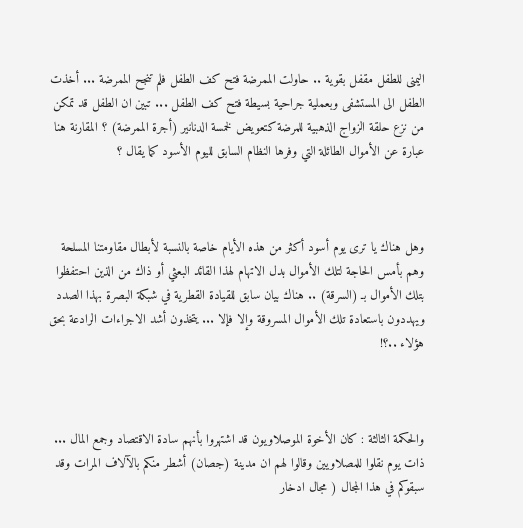اليمنى للطفل مقفل بقوية .. حاولت الممرضة فتح كف الطفل فلم تنجح الممرضة ... أخذت الطفل الى المستشفى وبعملية جراحية بسيطة فتح كف الطفل ... تبين ان الطفل قد تمكن من نزع حلقة الزواج الذهبية للمرضة كتعويض لخمسة الدنانير (أجرة الممرضة) ؟ المقارنة هنا عبارة عن الأموال الطائلة التي وفرها النظام السابق لليوم الأسود كما يقال ؟



وهل هناك يا ترى يوم أسود أكثر من هذه الأيام خاصة بالنسبة لأبطال مقاومتنا المسلحة وهم بأمس الحاجة لتلك الأموال بدل الاتهام لهذا القائد البعثي أو ذاك من الذين احتفظوا بتلك الأموال بـ (السرقة) .. هناك بيان سابق للقيادة القطرية في شبكة البصرة بهذا الصدد ويهددون باستعادة تلك الأموال المسروقة وإلا فإلا ... يتخذون أشد الاجراءات الرادعة بحق هؤلاء ..؟!



والحكمة الثالثة : كان الأخوة الموصلاويون قد اشتهروا بأنهم سادة الاقتصاد وجمع المال ... ذات يوم نقلوا للمصلاويين وقالوا لهم ان مدينة (جصان) أشطر منكم بالآلاف المرات وقد سبقوكم في هذا المجال ( مجال ادخار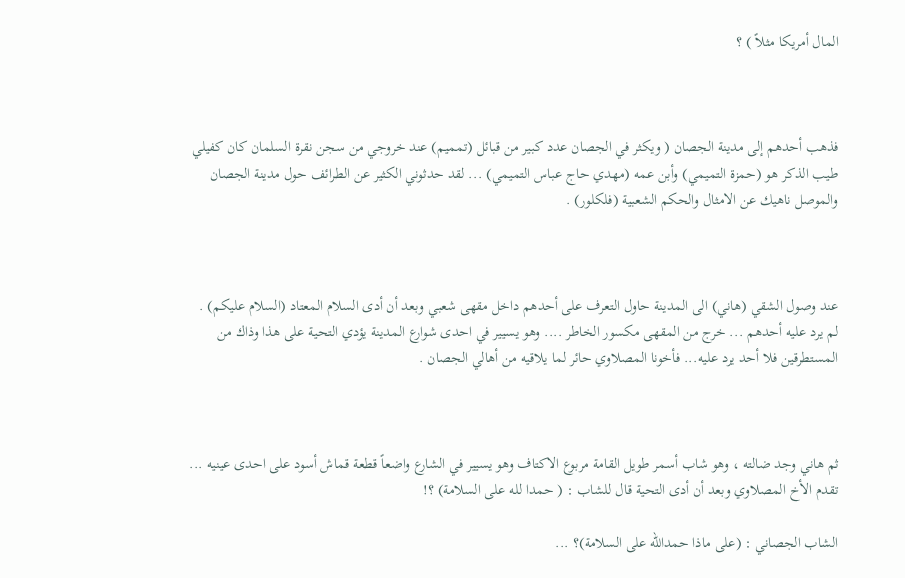المال أمريكا مثلاً ) ؟



فذهب أحدهم إلى مدينة الجصان ( ويكثر في الجصان عدد كبير من قبائل (تمميم) عند خروجي من سجن نقرة السلمان كان كفيلي طيب الذكر هو (حمزة التميمي) وأبن عمه (مهدي حاج عباس التميمي) ... لقد حدثوني الكثير عن الطرائف حول مدينة الجصان والموصل ناهيك عن الامثال والحكم الشعبية (فلكلور) .



عند وصول الشقي (هاني) الى المدينة حاول التعرف على أحدهم داخل مقهى شعبي وبعد أن أدى السلام المعتاد (السلام عليكم) . لم يرد عليه أحدهم ... خرج من المقهى مكسور الخاطر .... وهو يسيير في احدى شوارع المدينة يؤدي التحية على هذا وذاك من المستطرقين فلا أحد يرد عليه... فأخونا المصلاوي حائر لما يلاقيه من أهالي الجصان .



ثم هاني وجد ضالته ، وهو شاب أسمر طويل القامة مربوع الاكتاف وهو يسيير في الشارع واضعاً قطعة قماش أسود على احدى عينيه ... تقدم الأخ المصلاوي وبعد أن أدى التحية قال للشاب : ( حمدا لله على السلامة) ؟!

الشاب الجصاني : (على ماذا حمدالله على السلامة)؟ ...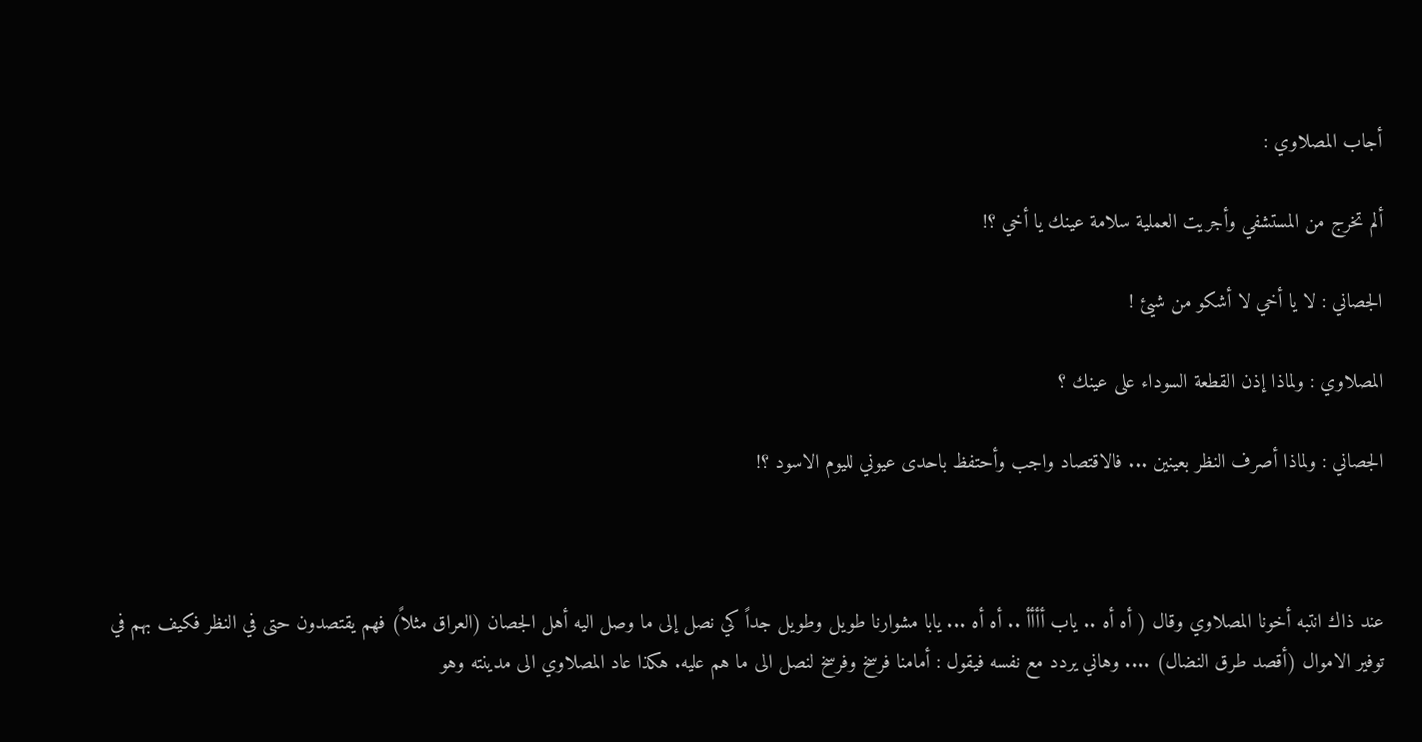أجاب المصلاوي :

ألم تخرج من المستشفي وأجريت العملية سلامة عينك يا أخي ؟!

الجصاني : لا يا أخي لا أشكو من شيئ !

المصلاوي : ولماذا إذن القطعة السوداء على عينك ؟

الجصاني : ولماذا أصرف النظر بعينين ... فالاقتصاد واجب وأحتفظ باحدى عيوني لليوم الاسود ؟!



عند ذاك انتبه أخونا المصلاوي وقال ( أه أه .. ياب أأأأ .. أه أه ... يابا مشوارنا طويل وطويل جداً كي نصل إلى ما وصل اليه أهل الجصان (العراق مثلاً) فهم يقتصدون حتى في النظر فكيف بهم في توفير الاموال (أقصد طرق النضال) .... وهاني يردد مع نفسه فيقول : أمامنا فرسخ وفرسخ لنصل الى ما هم عليه. هكذا عاد المصلاوي الى مدينته وهو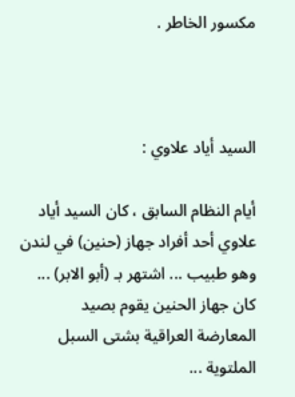مكسور الخاطر .



السيد أياد علاوي :

أيام النظام السابق ، كان السيد أياد علاوي أحد أفراد جهاز (حنين) في لندن وهو طبيب ... اشتهر بـ (أبو الابر) ... كان جهاز الحنين يقوم بصيد المعارضة العراقية بشتى السبل الملتوية ...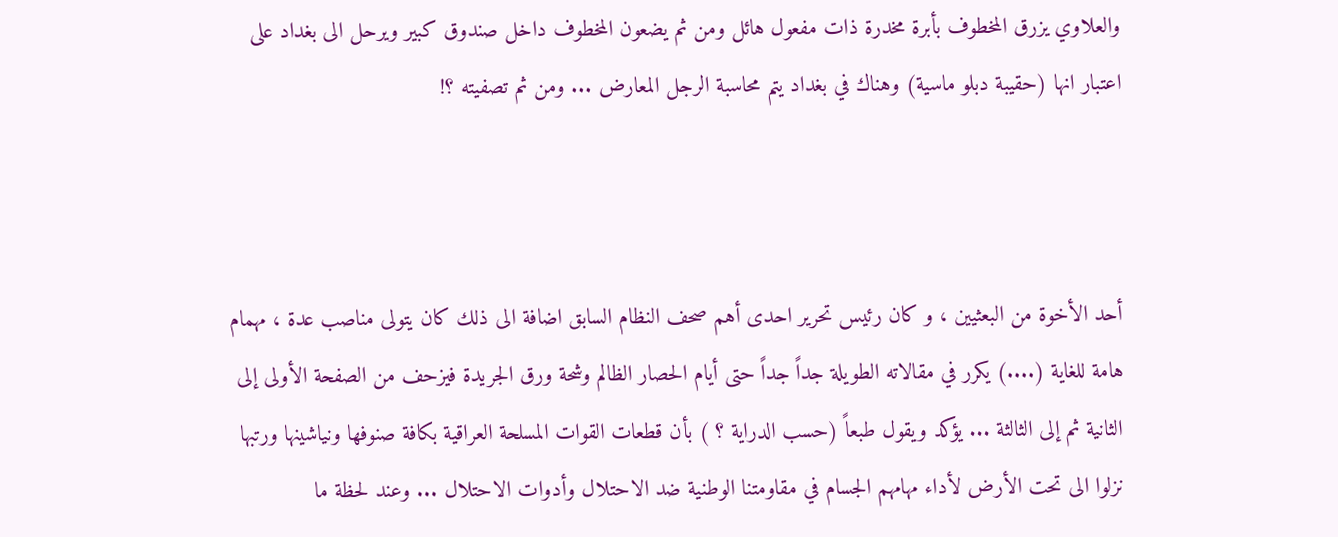والعلاوي يزرق المخطوف بأبرة مخدرة ذات مفعول هائل ومن ثم يضعون المخطوف داخل صندوق كبير ويرحل الى بغداد على اعتبار انها (حقيبة دبلو ماسية) وهناك في بغداد يتم محاسبة الرجل المعارض ... ومن ثم تصفيته ؟!



أحد الأخوة من البعثيين ، و كان رئيس تحرير احدى أهم صحف النظام السابق اضافة الى ذلك كان يتولى مناصب عدة ، مهمام هامة للغاية (....) يكرر في مقالاته الطويلة جداً جداً حتى أيام الحصار الظالم وشحة ورق الجريدة فيزحف من الصفحة الأولى إلى الثانية ثم إلى الثالثة ... يؤكد ويقول طبعاً (حسب الدراية ؟ ) بأن قطعات القوات المسلحة العراقية بكافة صنوفها ونياشينها ورتبها نزلوا الى تحت الأرض لأداء مهامهم الجسام في مقاومتنا الوطنية ضد الاحتلال وأدوات الاحتلال ... وعند لحظة ما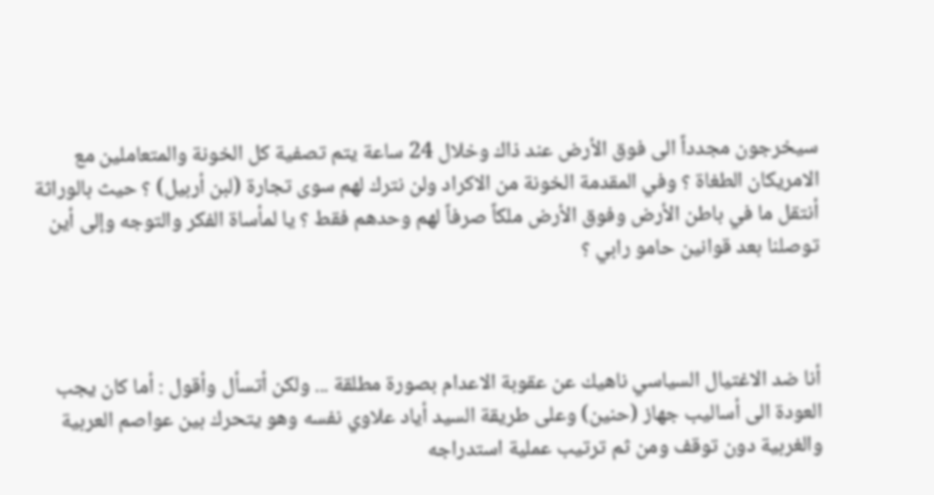سيخرجون مجدداً الى فوق الأرض عند ذاك وخلال 24 ساعة يتم تصفية كل الخونة والمتعاملين مع الامريكان الطغاة ؟ وفي المقدمة الخونة من الاكراد ولن نترك لهم سوى تجارة (لبن أربيل) ؟ حيث بالوراثة أنتقل ما في باطن الأرض وفوق الأرض ملكاً صرفاً لهم وحدهم فقط ؟ يا لمأساة الفكر والتوجه وإلى أين توصلنا بعد قوانين حامو رابي ؟



أنا ضد الاغتيال السياسي ناهيك عن عقوبة الاعدام بصورة مطلقة ... ولكن أتسأل وأقول : أما كان يجب العودة الى أساليب جهاز (حنين) وعلى طريقة السيد أياد علاوي نفسه وهو يتحرك بين عواصم العربية والغربية دون توقف ومن ثم ترتيب عملية استدراجه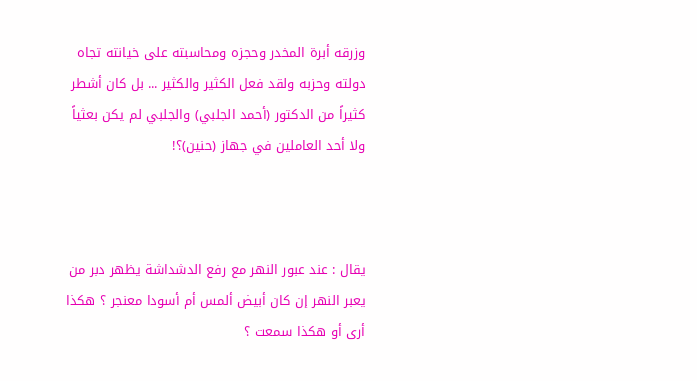وزرقه أبرة المخدر وحجزه ومحاسبته على خيانته تجاه دولته وحزبه ولقد فعل الكثير والكثير ... بل كان أشطر كثيراً من الدكتور (أحمد الجلبي) والجلبي لم يكن بعثياً ولا أحد العاملين في جهاز (حنين)؟!



يقال : عند عبور النهر مع رفع الدشداشة يظهر دبر من يعبر النهر إن كان أبيض ألمس أم أسودا معنجر ؟ هكذا أرى أو هكذا سمعت ؟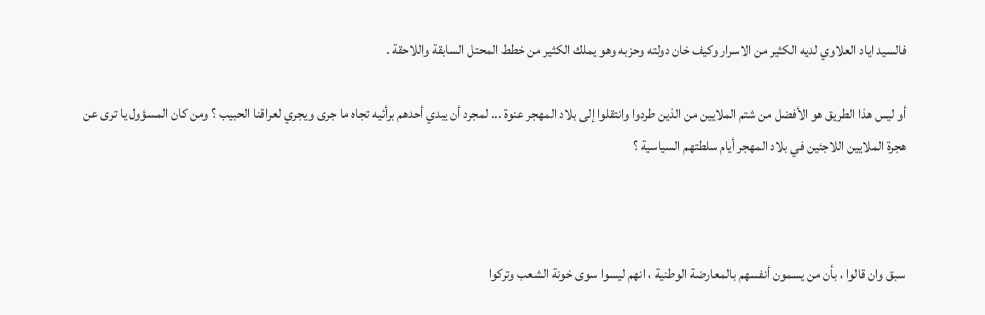فالسيد اياد العلاوي لديه الكثير من الاسرار وكيف خان دولته وحزبه وهو يملك الكثير من خطط المحتل السابقة واللاحقة .

أو ليس هذا الطريق هو الأفضل من شتم الملايين من الذين طردوا وانتقلوا إلى بلاد المهجر عنوة ... لمجرد أن يبدي أحدهم برأئيه تجاه ما جرى ويجري لعراقنا الحبيب ؟ ومن كان المسؤول يا ترى عن هجرة الملايين اللاجئين في بلاد المهجر أيام سلطتهم السياسية ؟



سبق وان قالوا ، بأن من يسمون أنفسهم بالمعارضة الوطنية ، انهم ليسوا سوى خونة الشعب وتركوا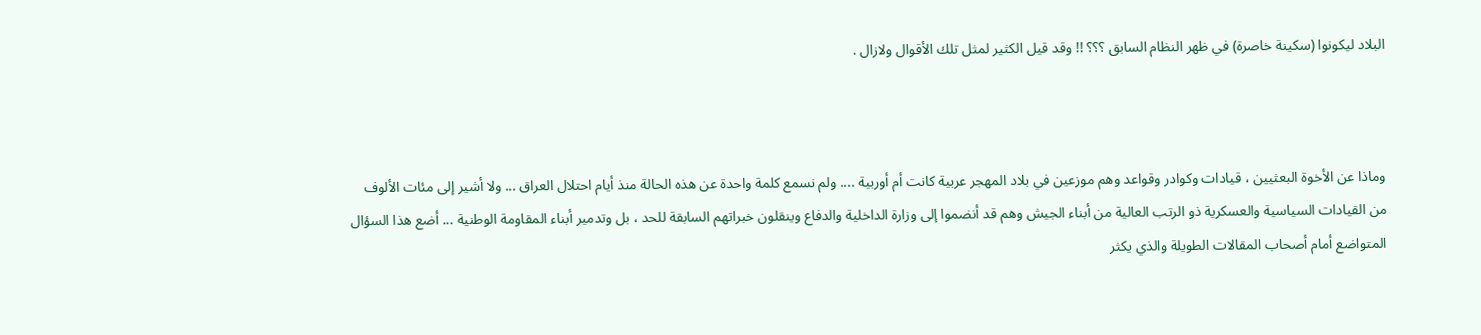البلاد ليكونوا (سكينة خاصرة) في ظهر النظام السابق ؟؟؟ !! وقد قيل الكثير لمثل تلك الأقوال ولازال .



وماذا عن الأخوة البعثيين ، قيادات وكوادر وقواعد وهم موزعين في بلاد المهجر عربية كانت أم أوربية .... ولم نسمع كلمة واحدة عن هذه الحالة منذ أيام احتلال العراق ... ولا أشير إلى مئات الألوف من القيادات السياسية والعسكرية ذو الرتب العالية من أبناء الجيش وهم قد أنضموا إلى وزارة الداخلية والدفاع وينقلون خبراتهم السابقة للحد ، بل وتدمير أبناء المقاومة الوطنية ... أضع هذا السؤال المتواضع أمام أصحاب المقالات الطويلة والذي يكثر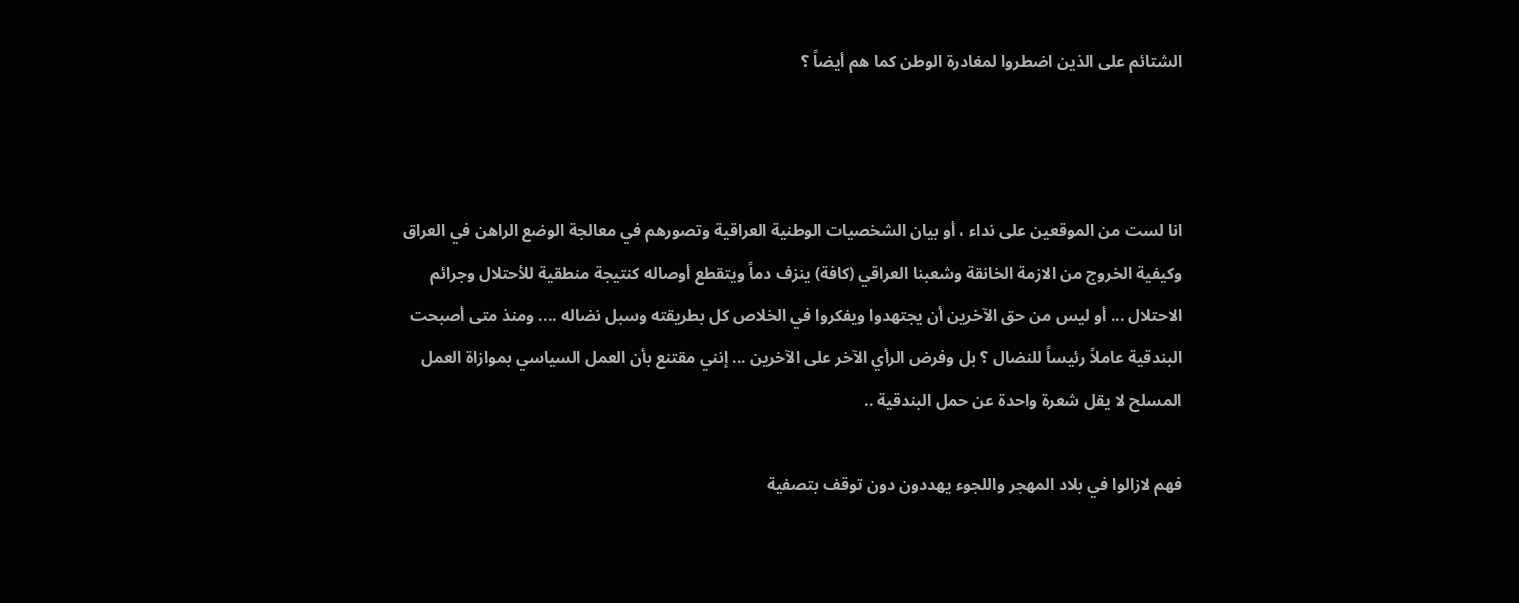الشتائم على الذين اضطروا لمغادرة الوطن كما هم أيضاً ؟



انا لست من الموقعين على نداء ، أو بيان الشخصيات الوطنية العراقية وتصورهم في معالجة الوضع الراهن في العراق وكيفية الخروج من الازمة الخانقة وشعبنا العراقي (كافة) ينزف دماً ويتقطع أوصاله كنتيجة منطقية للأحتلال وجرائم الاحتلال ... أو ليس من حق الآخرين أن يجتهدوا ويفكروا في الخلاص كل بطريقته وسبل نضاله .... ومنذ متى أصبحت البندقية عاملاً رئيساً للنضال ؟ بل وفرض الرأي الآخر على الآخرين ... إنني مقتنع بأن العمل السياسي بموازاة العمل المسلح لا يقل شعرة واحدة عن حمل البندقية ..

فهم لازالوا في بلاد المهجر واللجوء يهددون دون توقف بتصفية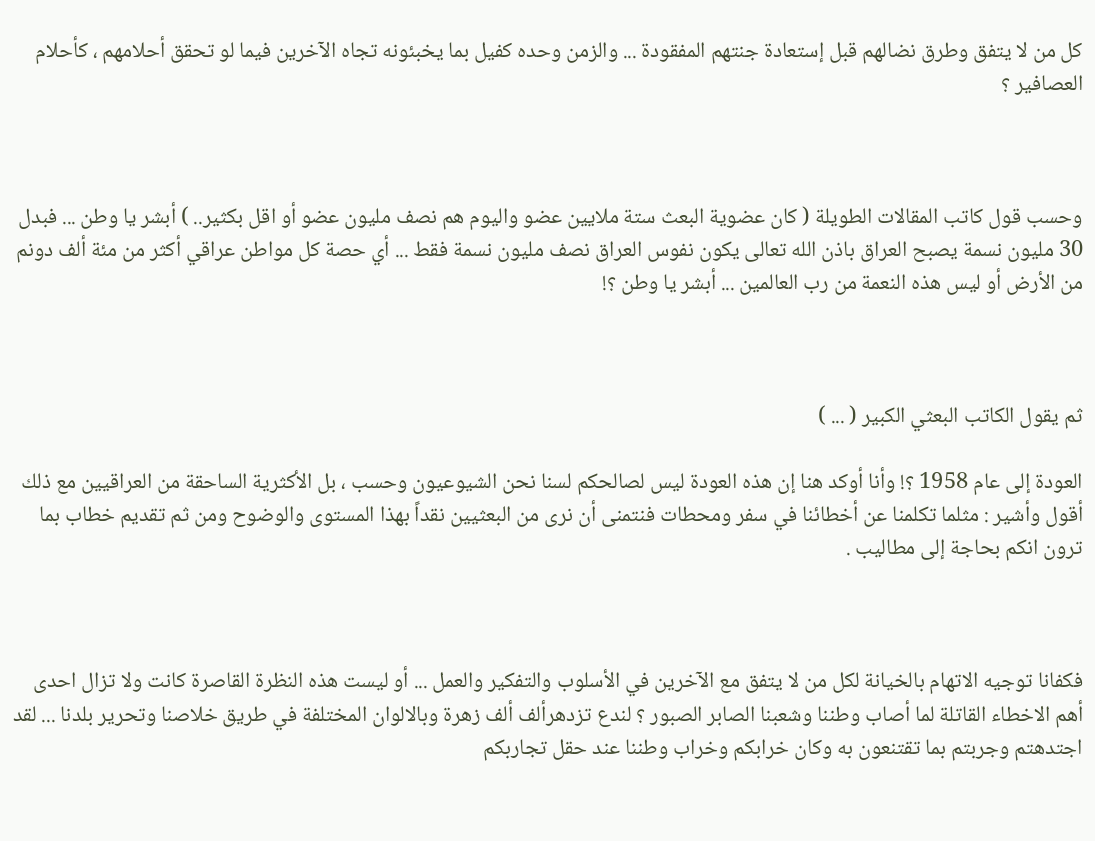كل من لا يتفق وطرق نضالهم قبل إستعادة جنتهم المفقودة ... والزمن وحده كفيل بما يخبئونه تجاه الآخرين فيما لو تحقق أحلامهم ، كأحلام العصافير ؟



وحسب قول كاتب المقالات الطويلة ( كان عضوية البعث ستة ملايين عضو واليوم هم نصف مليون عضو أو اقل بكثير.. ) أبشر يا وطن ... فبدل 30 مليون نسمة يصبح العراق باذن الله تعالى يكون نفوس العراق نصف مليون نسمة فقط ... أي حصة كل مواطن عراقي أكثر من مئة ألف دونم من الأرض أو ليس هذه النعمة من رب العالمين ... أبشر يا وطن ؟!



ثم يقول الكاتب البعثي الكبير ( ... )

العودة إلى عام 1958 ؟! وأنا أوكد هنا إن هذه العودة ليس لصالحكم لسنا نحن الشيوعيون وحسب ، بل الأكثرية الساحقة من العراقيين مع ذلك أقول وأشير : مثلما تكلمنا عن أخطائنا في سفر ومحطات فنتمنى أن نرى من البعثيين نقداً بهذا المستوى والوضوح ومن ثم تقديم خطاب بما ترون انكم بحاجة إلى مطاليب .



فكفانا توجيه الاتهام بالخيانة لكل من لا يتفق مع الآخرين في الأسلوب والتفكير والعمل ... أو ليست هذه النظرة القاصرة كانت ولا تزال احدى أهم الاخطاء القاتلة لما أصاب وطننا وشعبنا الصابر الصبور ؟ لندع تزدهرألف ألف زهرة وبالالوان المختلفة في طريق خلاصنا وتحرير بلدنا ... لقد اجتدهتم وجربتم بما تقتنعون به وكان خرابكم وخراب وطننا عند حقل تجاربكم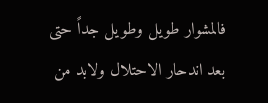فالمشوار طويل وطويل جداً حتى بعد اندحار الاحتلال ولابد من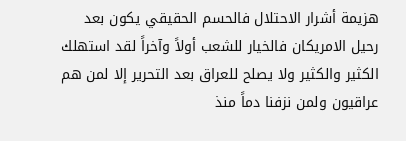هزيمة أشرار الاحتلال فالحسم الحقيقي يكون بعد رحيل الامريكان فالخيار للشعب أولاً وآخراً لقد استهلك الكثير والكثير ولا يصلح للعراق بعد التحرير إلا لمن هم عراقيون ولمن نزفنا دماً منذ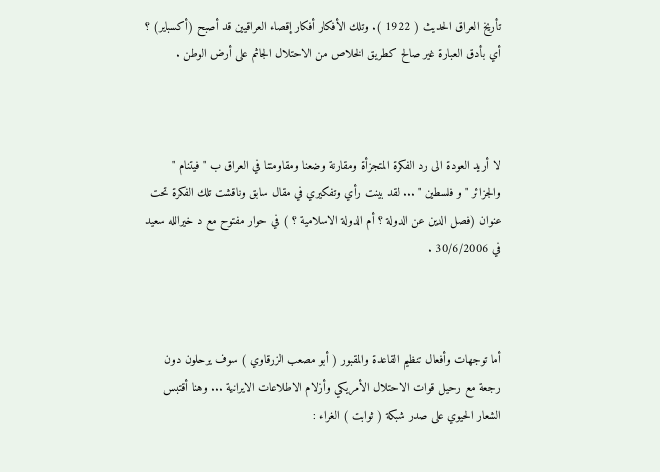تأريخ العراق الحديث ( 1922 ). وتلك الأفكار أفكار إقصاء العراقيين قد أصبح (أكسباير) ؟ أي بأدق العبارة غير صالح كطريق الخلاص من الاحتلال الجاثم على أرض الوطن .



لا أريد العودة الى رد الفكرة المتجزأة ومقارنة وضعنا ومقاومتنا في العراق ب " فيتنام " والجزائر " و فلسطين " ... لقد بينت رأي وتفكيري في مقال سابق وناقشت تلك الفكرة تحت عنوان (فصل الدين عن الدولة ؟ أم الدولة الاسلامية ؟ ) في حوار مفتوح مع د خيرالله سعيد في 30/6/2006 .



أما توجهات وأفعال تنظيم القاعدة والمقبور ( أبو مصعب الزرقاوي ) سوف يرحلون دون رجعة مع رحيل قوات الاحتلال الأمريكي وأزلام الاطلاعات الايرانية ... وهنا أقتبس الشعار الحيوي على صدر شبكة ( ثوابت ) الغراء :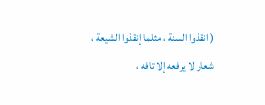( انقذوا السنة ، مثلما إنقذوا الشيعة ، شعار لا يرفعه إلا تافه ،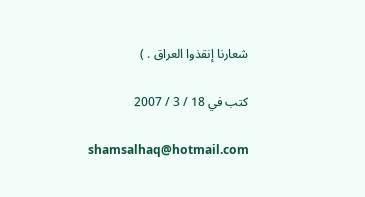شعارنا إنقذوا العراق . )

كتب في 18 / 3 / 2007

 shamsalhaq@hotmail.com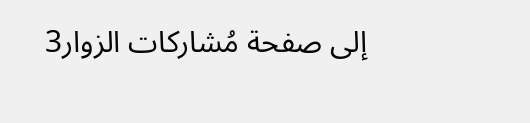إلى صفحة مُشاركات الزوار3